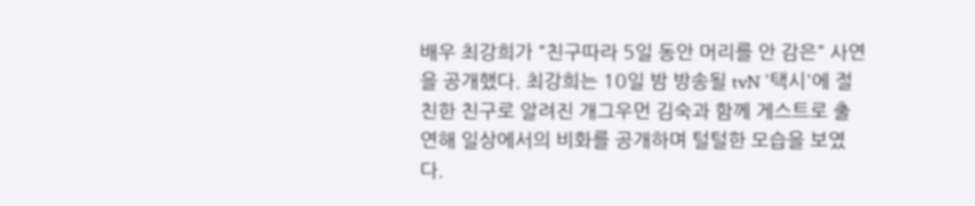배우 최강희가 "친구따라 5일 동안 머리를 안 감은" 사연을 공개했다. 최강희는 10일 밤 방송될 tvN '택시'에 절친한 친구로 알려진 개그우먼 김숙과 함께 게스트로 출연해 일상에서의 비화를 공개하며 털털한 모습을 보였다.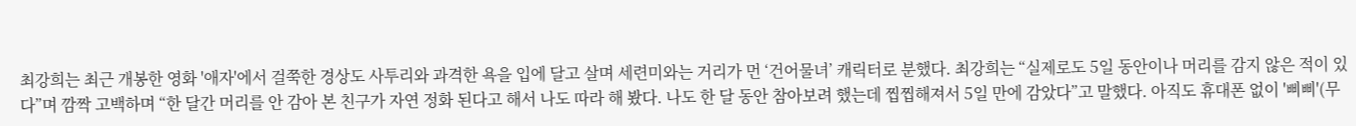최강희는 최근 개봉한 영화 '애자'에서 걸쭉한 경상도 사투리와 과격한 욕을 입에 달고 살며 세련미와는 거리가 먼 ‘건어물녀’ 캐릭터로 분했다. 최강희는 “실제로도 5일 동안이나 머리를 감지 않은 적이 있다”며 깜짝 고백하며 “한 달간 머리를 안 감아 본 친구가 자연 정화 된다고 해서 나도 따라 해 봤다. 나도 한 달 동안 참아보려 했는데 찝찝해져서 5일 만에 감았다”고 말했다. 아직도 휴대폰 없이 '삐삐'(무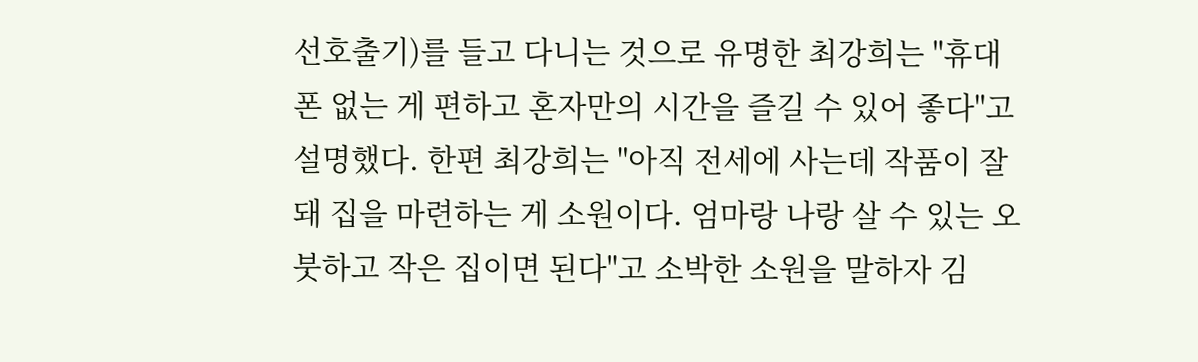선호출기)를 들고 다니는 것으로 유명한 최강희는 "휴대폰 없는 게 편하고 혼자만의 시간을 즐길 수 있어 좋다"고 설명했다. 한편 최강희는 "아직 전세에 사는데 작품이 잘 돼 집을 마련하는 게 소원이다. 엄마랑 나랑 살 수 있는 오붓하고 작은 집이면 된다"고 소박한 소원을 말하자 김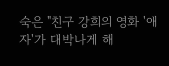숙은 "친구 강희의 영화 '애자'가 대박나게 해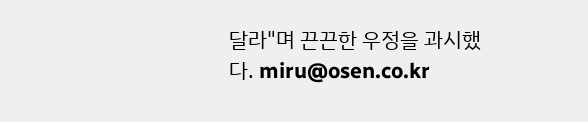달라"며 끈끈한 우정을 과시했다. miru@osen.co.kr